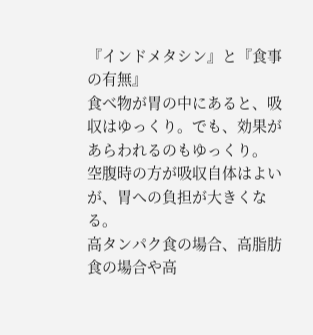『インドメタシン』と『食事の有無』
食べ物が胃の中にあると、吸収はゆっくり。でも、効果があらわれるのもゆっくり。
空腹時の方が吸収自体はよいが、胃への負担が大きくなる。
高タンパク食の場合、高脂肪食の場合や高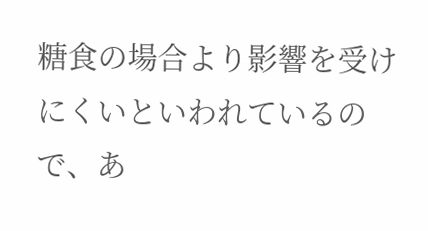糖食の場合より影響を受けにくいといわれているので、あ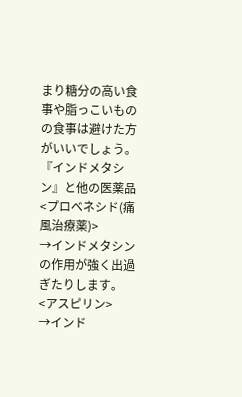まり糖分の高い食事や脂っこいものの食事は避けた方がいいでしょう。
『インドメタシン』と他の医薬品
<プロベネシド(痛風治療薬)>
→インドメタシンの作用が強く出過ぎたりします。
<アスピリン>
→インド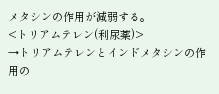メタシンの作用が減弱する。
<トリアムテレン(利尿薬)>
→トリアムテレンとインドメタシンの作用の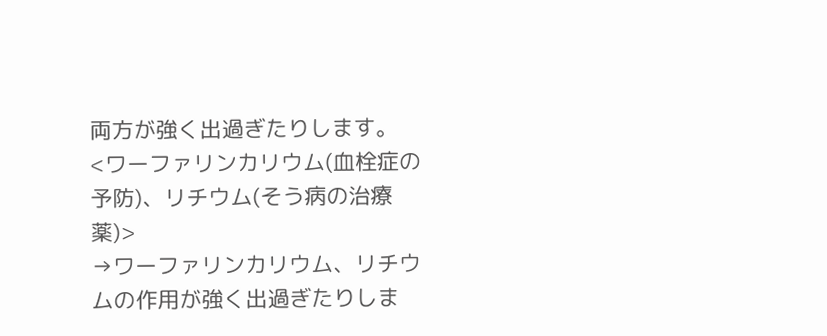両方が強く出過ぎたりします。
<ワーファリンカリウム(血栓症の予防)、リチウム(そう病の治療薬)>
→ワーファリンカリウム、リチウムの作用が強く出過ぎたりしま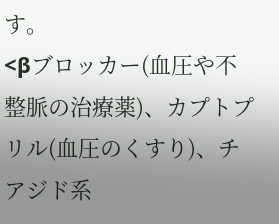す。
<βブロッカー(血圧や不整脈の治療薬)、カプトプリル(血圧のくすり)、チアジド系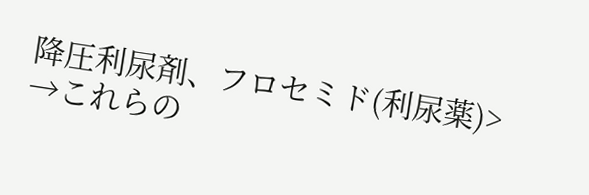降圧利尿剤、フロセミド(利尿薬)>
→これらの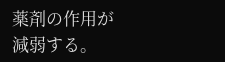薬剤の作用が減弱する。